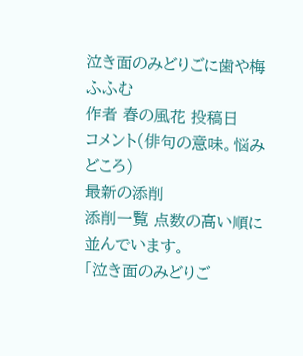泣き面のみどりごに歯や梅ふふむ
作者 春の風花 投稿日
コメント(俳句の意味。悩みどころ)
最新の添削
添削一覧 点数の高い順に並んでいます。
「泣き面のみどりご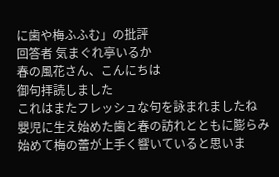に歯や梅ふふむ」の批評
回答者 気まぐれ亭いるか
春の風花さん、こんにちは
御句拝読しました
これはまたフレッシュな句を詠まれましたね
嬰児に生え始めた歯と春の訪れとともに膨らみ始めて梅の蕾が上手く響いていると思いま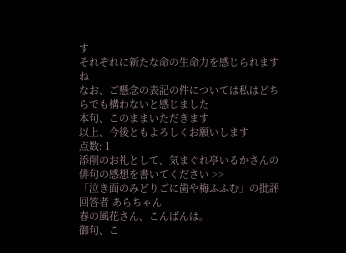す
それぞれに新たな命の生命力を感じられますね
なお、ご懸念の表記の件については私はどちらでも構わないと感じました
本句、このままいただきます
以上、今後ともよろしくお願いします
点数: 1
添削のお礼として、気まぐれ亭いるかさんの俳句の感想を書いてください >>
「泣き面のみどりごに歯や梅ふふむ」の批評
回答者 あらちゃん
春の風花さん、こんばんは。
御句、こ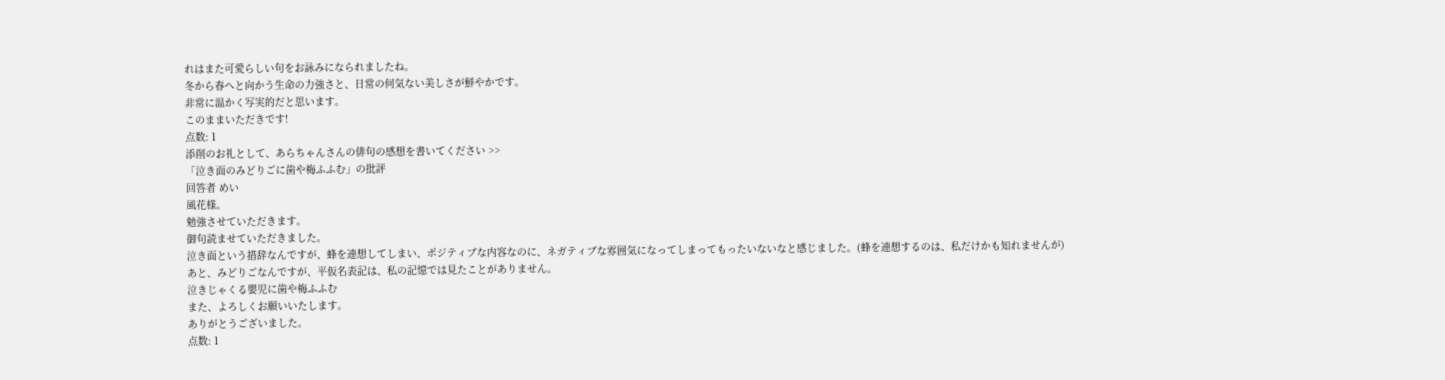れはまた可愛らしい句をお詠みになられましたね。
冬から春へと向かう生命の力強さと、日常の何気ない美しさが鮮やかです。
非常に温かく写実的だと思います。
このままいただきです!
点数: 1
添削のお礼として、あらちゃんさんの俳句の感想を書いてください >>
「泣き面のみどりごに歯や梅ふふむ」の批評
回答者 めい
風花様。
勉強させていただきます。
御句読ませていただきました。
泣き面という措辞なんですが、蜂を連想してしまい、ポジティブな内容なのに、ネガティブな雰囲気になってしまってもったいないなと感じました。(蜂を連想するのは、私だけかも知れませんが)
あと、みどりごなんですが、平仮名表記は、私の記憶では見たことがありません。
泣きじゃくる嬰児に歯や梅ふふむ
また、よろしくお願いいたします。
ありがとうございました。
点数: 1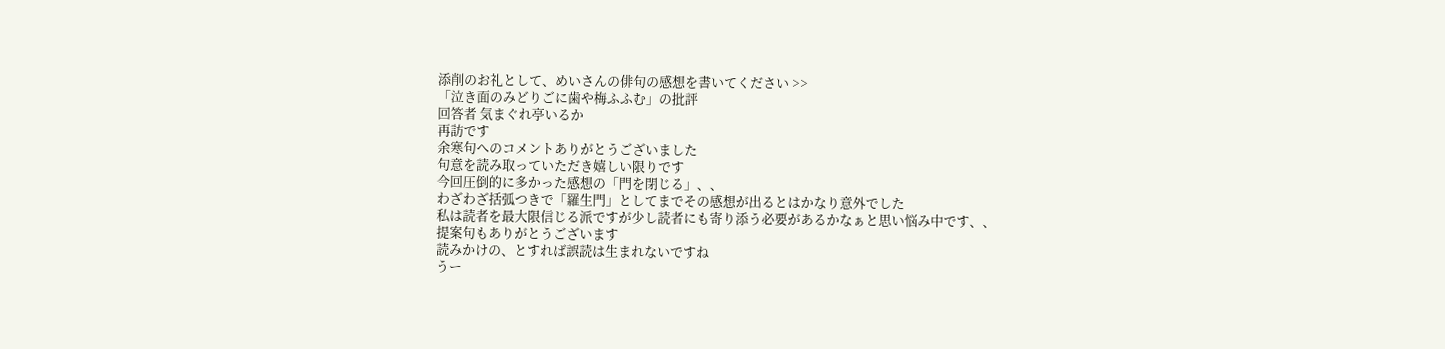添削のお礼として、めいさんの俳句の感想を書いてください >>
「泣き面のみどりごに歯や梅ふふむ」の批評
回答者 気まぐれ亭いるか
再訪です
余寒句へのコメントありがとうございました
句意を読み取っていただき嬉しい限りです
今回圧倒的に多かった感想の「門を閉じる」、、
わざわざ括弧つきで「羅生門」としてまでその感想が出るとはかなり意外でした
私は読者を最大限信じる派ですが少し読者にも寄り添う必要があるかなぁと思い悩み中です、、
提案句もありがとうございます
読みかけの、とすれば誤読は生まれないですね
うー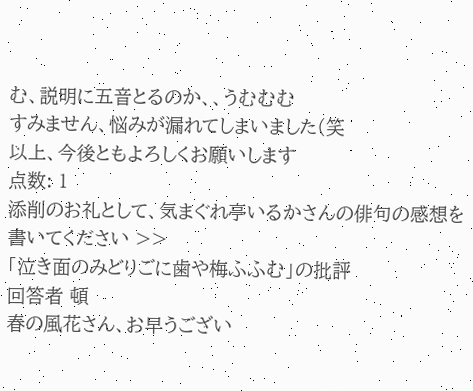む、説明に五音とるのか、、うむむむ
すみません、悩みが漏れてしまいました(笑
以上、今後ともよろしくお願いします
点数: 1
添削のお礼として、気まぐれ亭いるかさんの俳句の感想を書いてください >>
「泣き面のみどりごに歯や梅ふふむ」の批評
回答者 頓
春の風花さん、お早うござい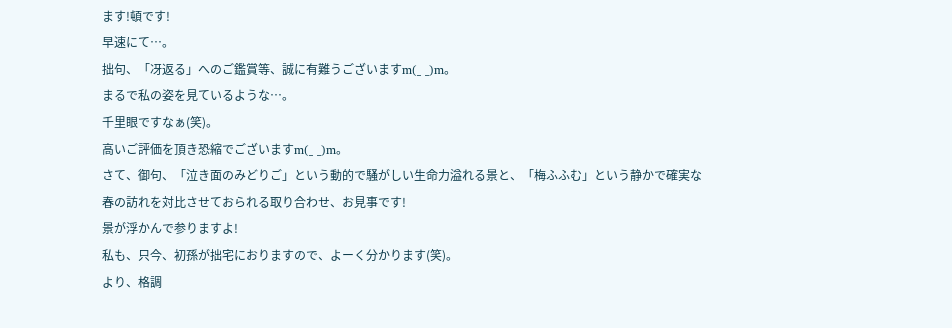ます!頓です!
早速にて…。
拙句、「冴返る」へのご鑑賞等、誠に有難うございますm(_ _)m。
まるで私の姿を見ているような…。
千里眼ですなぁ(笑)。
高いご評価を頂き恐縮でございますm(_ _)m。
さて、御句、「泣き面のみどりご」という動的で騒がしい生命力溢れる景と、「梅ふふむ」という静かで確実な春の訪れを対比させておられる取り合わせ、お見事です!
景が浮かんで参りますよ!
私も、只今、初孫が拙宅におりますので、よーく分かります(笑)。
より、格調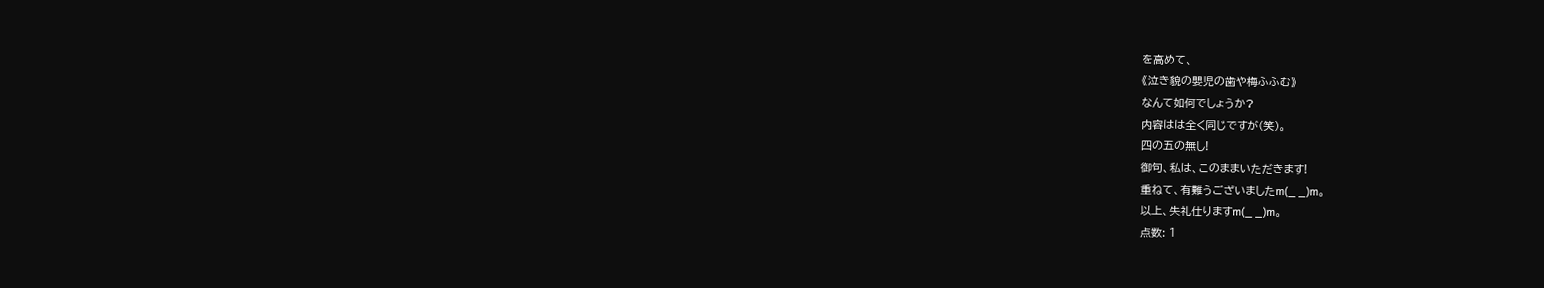を高めて、
《泣き貌の嬰児の歯や梅ふふむ》
なんて如何でしょうか?
内容はは全く同じですが(笑)。
四の五の無し!
御句、私は、このままいただきます!
重ねて、有難うございましたm(_ _)m。
以上、失礼仕りますm(_ _)m。
点数: 1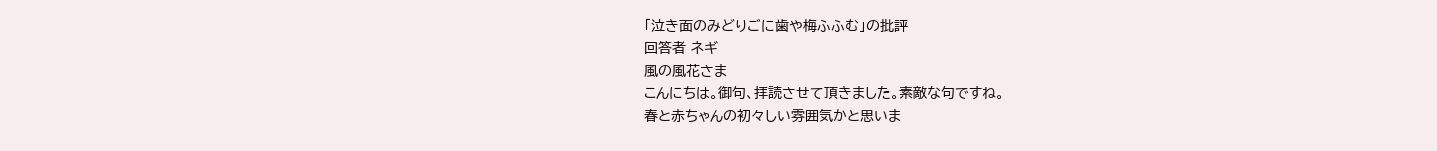「泣き面のみどりごに歯や梅ふふむ」の批評
回答者 ネギ
風の風花さま
こんにちは。御句、拝読させて頂きました。素敵な句ですね。
春と赤ちゃんの初々しい雰囲気かと思いま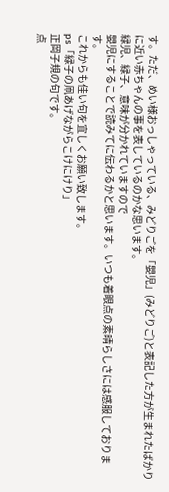す。ただ、めい様おっしゃっている、みどりごを「嬰児」(みどりご)と表記した方が生まれたばかりに近い赤ちゃんの事を表しているのかな思います。
緑児、緑子、意味が分かれていますので
嬰児にすることで読みてに伝わるかと思います。いつも着眼点の素晴らしさには感服しております。
これからも佳い句を宜しくお願い致します。
ps「緑子の凧あげながらこけにけり」
正岡子規の句です。
点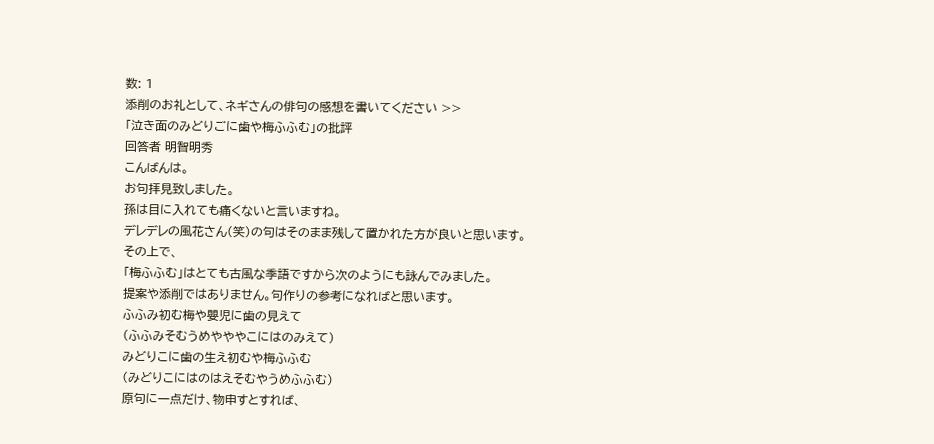数: 1
添削のお礼として、ネギさんの俳句の感想を書いてください >>
「泣き面のみどりごに歯や梅ふふむ」の批評
回答者 明智明秀
こんばんは。
お句拝見致しました。
孫は目に入れても痛くないと言いますね。
デレデレの風花さん(笑)の句はそのまま残して置かれた方が良いと思います。
その上で、
「梅ふふむ」はとても古風な季語ですから次のようにも詠んでみました。
提案や添削ではありません。句作りの参考になればと思います。
ふふみ初む梅や嬰児に歯の見えて
(ふふみそむうめやややこにはのみえて)
みどりこに歯の生え初むや梅ふふむ
(みどりこにはのはえそむやうめふふむ)
原句に一点だけ、物申すとすれば、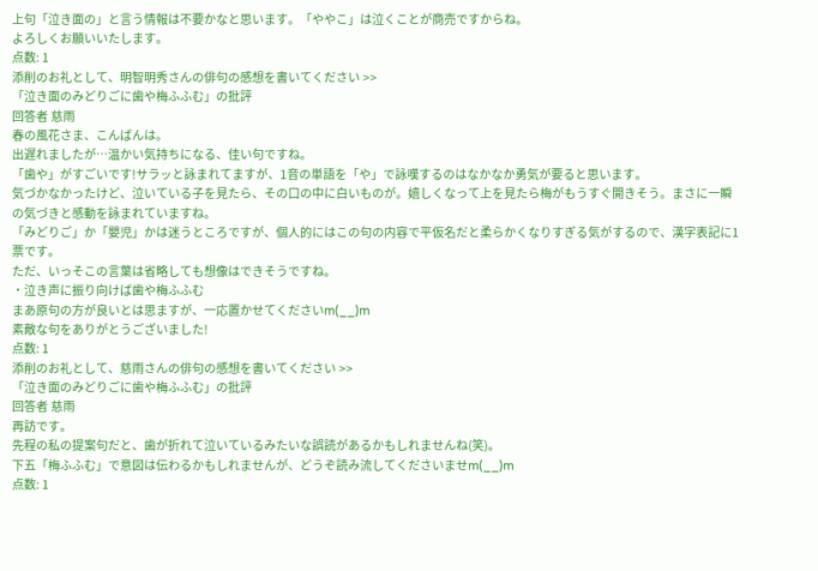上句「泣き面の」と言う情報は不要かなと思います。「ややこ」は泣くことが商売ですからね。
よろしくお願いいたします。
点数: 1
添削のお礼として、明智明秀さんの俳句の感想を書いてください >>
「泣き面のみどりごに歯や梅ふふむ」の批評
回答者 慈雨
春の風花さま、こんばんは。
出遅れましたが…温かい気持ちになる、佳い句ですね。
「歯や」がすごいです!サラッと詠まれてますが、1音の単語を「や」で詠嘆するのはなかなか勇気が要ると思います。
気づかなかったけど、泣いている子を見たら、その口の中に白いものが。嬉しくなって上を見たら梅がもうすぐ開きそう。まさに一瞬の気づきと感動を詠まれていますね。
「みどりご」か「嬰児」かは迷うところですが、個人的にはこの句の内容で平仮名だと柔らかくなりすぎる気がするので、漢字表記に1票です。
ただ、いっそこの言葉は省略しても想像はできそうですね。
・泣き声に振り向けば歯や梅ふふむ
まあ原句の方が良いとは思ますが、一応置かせてくださいm(__)m
素敵な句をありがとうございました!
点数: 1
添削のお礼として、慈雨さんの俳句の感想を書いてください >>
「泣き面のみどりごに歯や梅ふふむ」の批評
回答者 慈雨
再訪です。
先程の私の提案句だと、歯が折れて泣いているみたいな誤読があるかもしれませんね(笑)。
下五「梅ふふむ」で意図は伝わるかもしれませんが、どうぞ読み流してくださいませm(__)m
点数: 1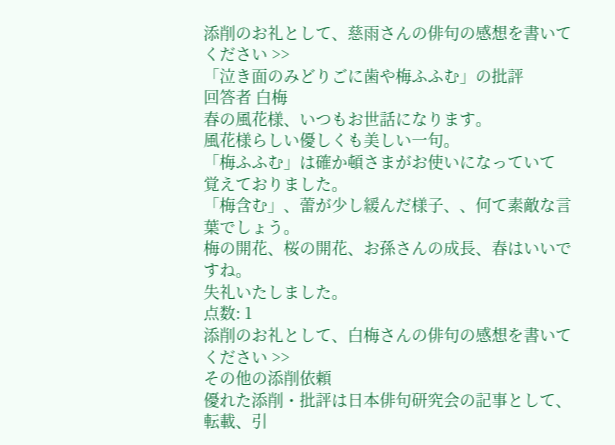添削のお礼として、慈雨さんの俳句の感想を書いてください >>
「泣き面のみどりごに歯や梅ふふむ」の批評
回答者 白梅
春の風花様、いつもお世話になります。
風花様らしい優しくも美しい一句。
「梅ふふむ」は確か頓さまがお使いになっていて
覚えておりました。
「梅含む」、蕾が少し緩んだ様子、、何て素敵な言葉でしょう。
梅の開花、桜の開花、お孫さんの成長、春はいいですね。
失礼いたしました。
点数: 1
添削のお礼として、白梅さんの俳句の感想を書いてください >>
その他の添削依頼
優れた添削・批評は日本俳句研究会の記事として、転載、引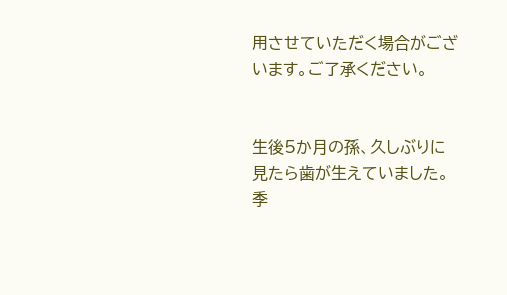用させていただく場合がございます。ご了承ください。


生後5か月の孫、久しぶりに見たら歯が生えていました。
季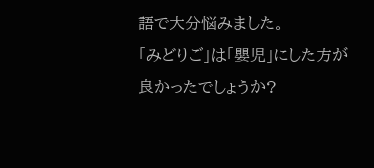語で大分悩みました。
「みどりご」は「嬰児」にした方が良かったでしょうか?